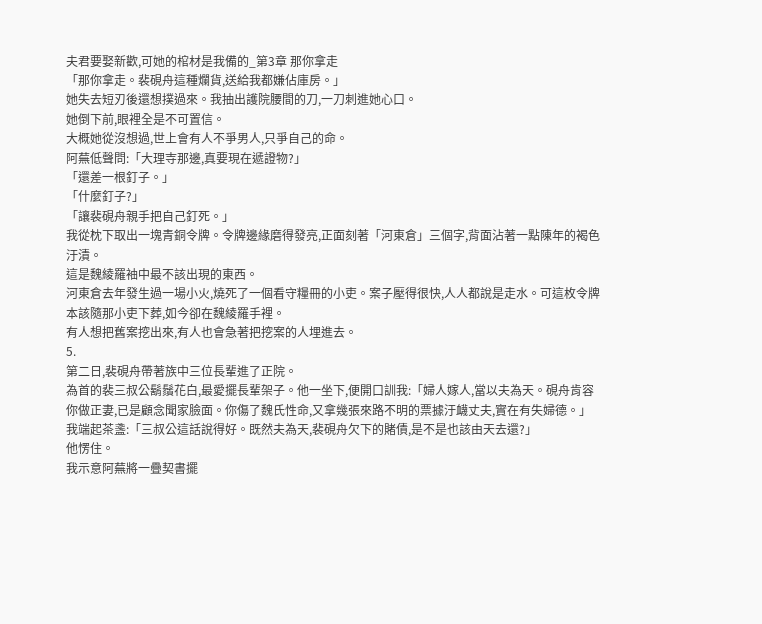夫君要娶新歡,可她的棺材是我備的_第3章 那你拿走
「那你拿走。裴硯舟這種爛貨,送給我都嫌佔庫房。」
她失去短刃後還想撲過來。我抽出護院腰間的刀,一刀刺進她心口。
她倒下前,眼裡全是不可置信。
大概她從沒想過,世上會有人不爭男人,只爭自己的命。
阿蕪低聲問:「大理寺那邊,真要現在遞證物?」
「還差一根釘子。」
「什麼釘子?」
「讓裴硯舟親手把自己釘死。」
我從枕下取出一塊青銅令牌。令牌邊緣磨得發亮,正面刻著「河東倉」三個字,背面沾著一點陳年的褐色汙漬。
這是魏綾羅袖中最不該出現的東西。
河東倉去年發生過一場小火,燒死了一個看守糧冊的小吏。案子壓得很快,人人都說是走水。可這枚令牌本該隨那小吏下葬,如今卻在魏綾羅手裡。
有人想把舊案挖出來,有人也會急著把挖案的人埋進去。
5.
第二日,裴硯舟帶著族中三位長輩進了正院。
為首的裴三叔公鬍鬚花白,最愛擺長輩架子。他一坐下,便開口訓我:「婦人嫁人,當以夫為天。硯舟肯容你做正妻,已是顧念聞家臉面。你傷了魏氏性命,又拿幾張來路不明的票據汙衊丈夫,實在有失婦德。」
我端起茶盞:「三叔公這話說得好。既然夫為天,裴硯舟欠下的賭債,是不是也該由天去還?」
他愣住。
我示意阿蕪將一疊契書擺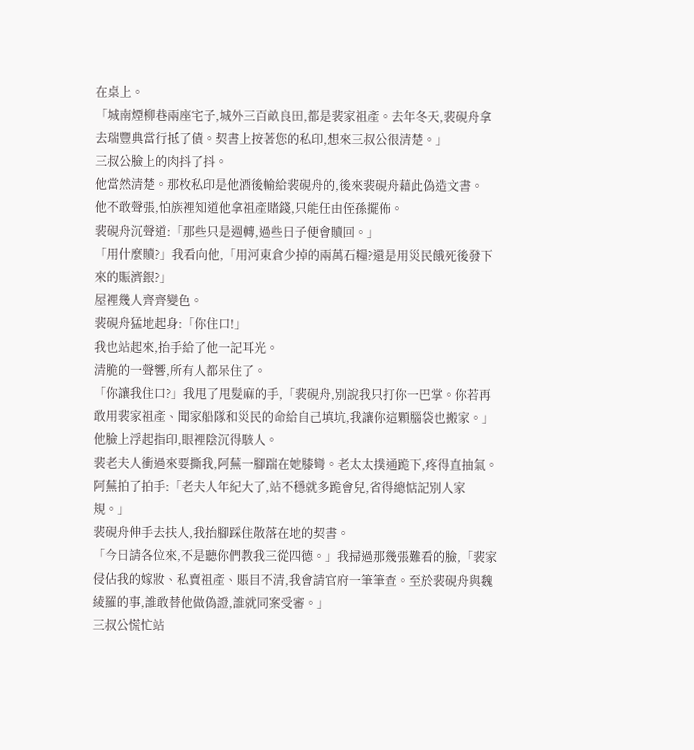在桌上。
「城南煙柳巷兩座宅子,城外三百畝良田,都是裴家祖產。去年冬天,裴硯舟拿去瑞豐典當行抵了債。契書上按著您的私印,想來三叔公很清楚。」
三叔公臉上的肉抖了抖。
他當然清楚。那枚私印是他酒後輸給裴硯舟的,後來裴硯舟藉此偽造文書。
他不敢聲張,怕族裡知道他拿祖產賭錢,只能任由侄孫擺佈。
裴硯舟沉聲道:「那些只是週轉,過些日子便會贖回。」
「用什麼贖?」我看向他,「用河東倉少掉的兩萬石糧?還是用災民餓死後發下來的賑濟銀?」
屋裡幾人齊齊變色。
裴硯舟猛地起身:「你住口!」
我也站起來,抬手給了他一記耳光。
清脆的一聲響,所有人都呆住了。
「你讓我住口?」我甩了甩髮麻的手,「裴硯舟,別說我只打你一巴掌。你若再敢用裴家祖產、聞家船隊和災民的命給自己填坑,我讓你這顆腦袋也搬家。」
他臉上浮起指印,眼裡陰沉得駭人。
裴老夫人衝過來要撕我,阿蕪一腳踹在她膝彎。老太太撲通跪下,疼得直抽氣。
阿蕪拍了拍手:「老夫人年紀大了,站不穩就多跪會兒,省得總惦記別人家規。」
裴硯舟伸手去扶人,我抬腳踩住散落在地的契書。
「今日請各位來,不是聽你們教我三從四德。」我掃過那幾張難看的臉,「裴家侵佔我的嫁妝、私賣祖產、賬目不清,我會請官府一筆筆查。至於裴硯舟與魏綾羅的事,誰敢替他做偽證,誰就同案受審。」
三叔公慌忙站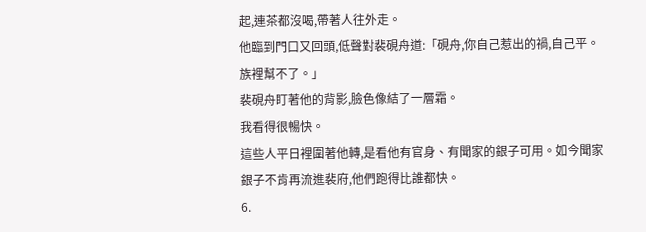起,連茶都沒喝,帶著人往外走。
他臨到門口又回頭,低聲對裴硯舟道:「硯舟,你自己惹出的禍,自己平。族裡幫不了。」
裴硯舟盯著他的背影,臉色像結了一層霜。
我看得很暢快。
這些人平日裡圍著他轉,是看他有官身、有聞家的銀子可用。如今聞家銀子不肯再流進裴府,他們跑得比誰都快。
6.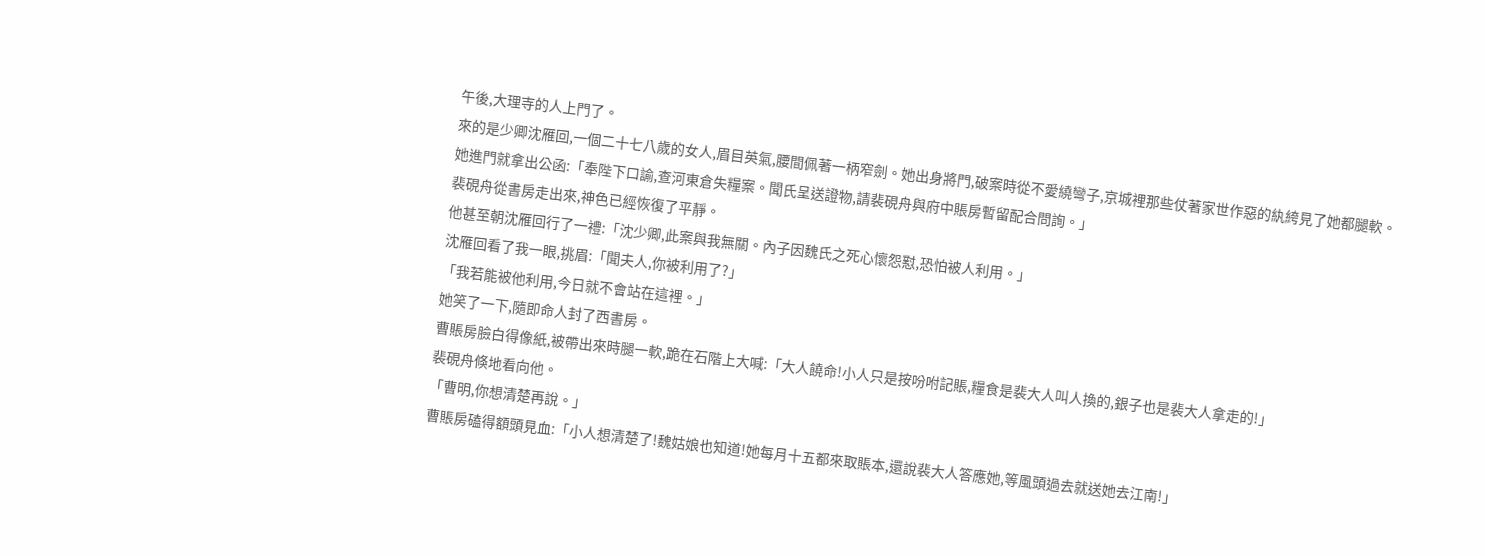午後,大理寺的人上門了。
來的是少卿沈雁回,一個二十七八歲的女人,眉目英氣,腰間佩著一柄窄劍。她出身將門,破案時從不愛繞彎子,京城裡那些仗著家世作惡的紈絝見了她都腿軟。
她進門就拿出公函:「奉陛下口諭,查河東倉失糧案。聞氏呈送證物,請裴硯舟與府中賬房暫留配合問詢。」
裴硯舟從書房走出來,神色已經恢復了平靜。
他甚至朝沈雁回行了一禮:「沈少卿,此案與我無關。內子因魏氏之死心懷怨懟,恐怕被人利用。」
沈雁回看了我一眼,挑眉:「聞夫人,你被利用了?」
「我若能被他利用,今日就不會站在這裡。」
她笑了一下,隨即命人封了西書房。
曹賬房臉白得像紙,被帶出來時腿一軟,跪在石階上大喊:「大人饒命!小人只是按吩咐記賬,糧食是裴大人叫人換的,銀子也是裴大人拿走的!」
裴硯舟倏地看向他。
「曹明,你想清楚再說。」
曹賬房磕得額頭見血:「小人想清楚了!魏姑娘也知道!她每月十五都來取賬本,還說裴大人答應她,等風頭過去就送她去江南!」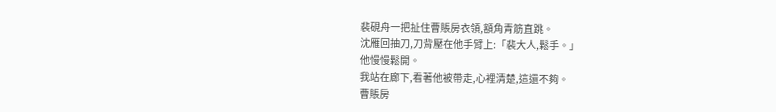裴硯舟一把扯住曹賬房衣領,額角青筋直跳。
沈雁回抽刀,刀背壓在他手臂上:「裴大人,鬆手。」
他慢慢鬆開。
我站在廊下,看著他被帶走,心裡清楚,這還不夠。
曹賬房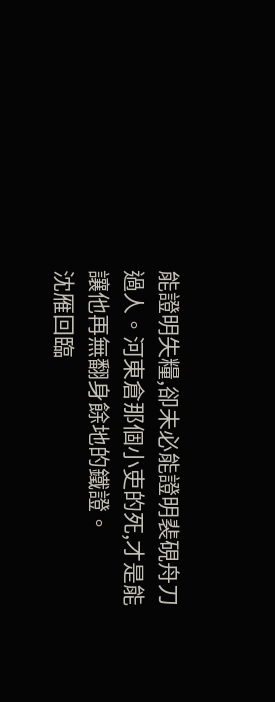能證明失糧,卻未必能證明裴硯舟刀過人。河東倉那個小吏的死,才是能讓他再無翻身餘地的鐵證。
沈雁回臨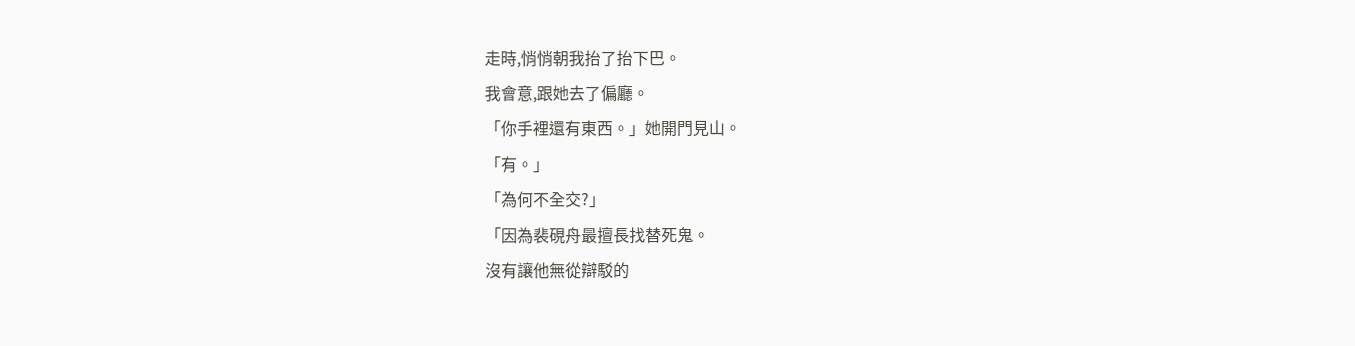走時,悄悄朝我抬了抬下巴。
我會意,跟她去了偏廳。
「你手裡還有東西。」她開門見山。
「有。」
「為何不全交?」
「因為裴硯舟最擅長找替死鬼。
沒有讓他無從辯駁的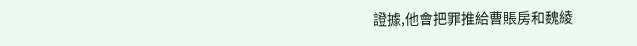證據,他會把罪推給曹賬房和魏綾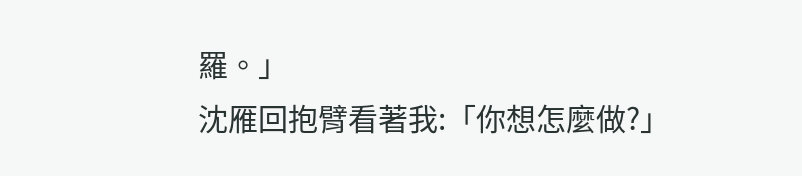羅。」
沈雁回抱臂看著我:「你想怎麼做?」